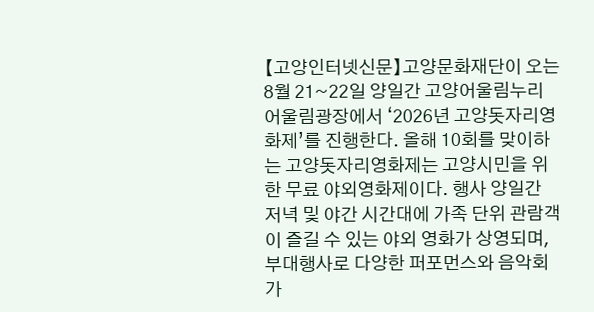【고양인터넷신문】고양문화재단이 오는 8월 21~22일 양일간 고양어울림누리 어울림광장에서 ‘2026년 고양돗자리영화제’를 진행한다. 올해 10회를 맞이하는 고양돗자리영화제는 고양시민을 위한 무료 야외영화제이다. 행사 양일간 저녁 및 야간 시간대에 가족 단위 관람객이 즐길 수 있는 야외 영화가 상영되며, 부대행사로 다양한 퍼포먼스와 음악회가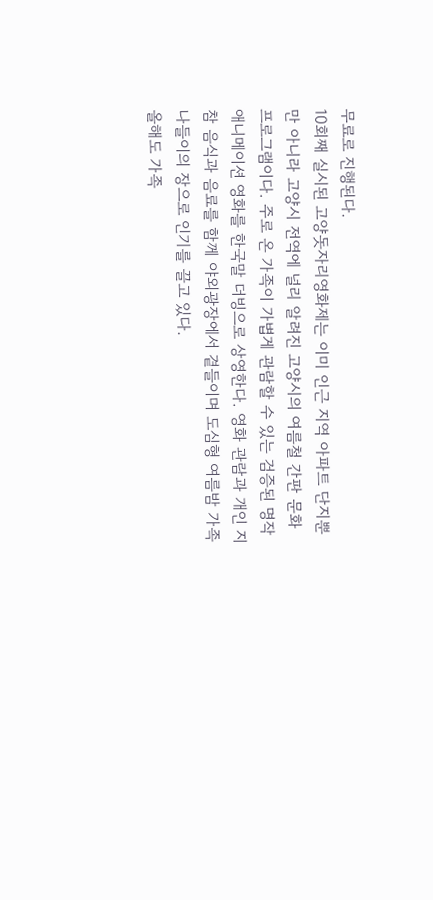무료로 진행된다.
10회째 실시된 고양돗자리영화제는 이미 인근 지역 아파트 단지뿐만 아니라 고양시 전역에 널리 알려진 고양시의 여름철 간판 문화 프로그램이다. 주로 온 가족이 가볍게 관람할 수 있는 검증된 명작 애니메이션 영화를 한국말 더빙으로 상영한다. 영화 관람과 개인 지참 음식과 음료를 함께 야외광장에서 곁들이며 도심형 여름밤 가족 나들이의 장으로 인기를 끌고 있다.
올해도 가족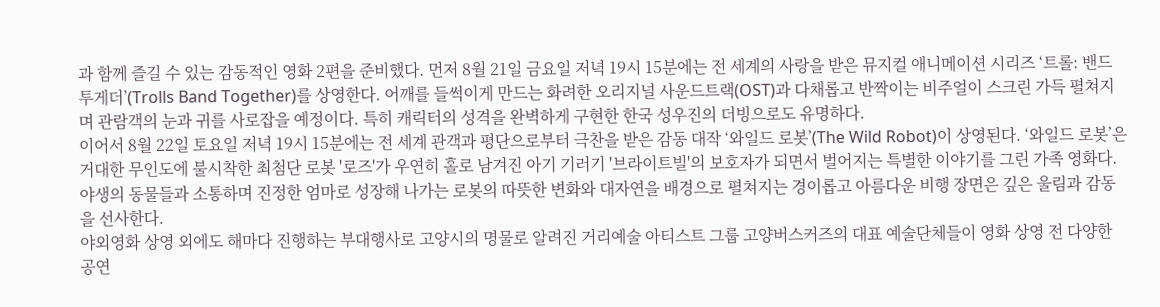과 함께 즐길 수 있는 감동적인 영화 2편을 준비했다. 먼저 8월 21일 금요일 저녁 19시 15분에는 전 세계의 사랑을 받은 뮤지컬 애니메이션 시리즈 ‘트롤: 밴드 투게더’(Trolls Band Together)를 상영한다. 어깨를 들썩이게 만드는 화려한 오리지널 사운드트랙(OST)과 다채롭고 반짝이는 비주얼이 스크린 가득 펼쳐지며 관람객의 눈과 귀를 사로잡을 예정이다. 특히 캐릭터의 성격을 완벽하게 구현한 한국 성우진의 더빙으로도 유명하다.
이어서 8월 22일 토요일 저녁 19시 15분에는 전 세계 관객과 평단으로부터 극찬을 받은 감동 대작 ‘와일드 로봇’(The Wild Robot)이 상영된다. ‘와일드 로봇’은 거대한 무인도에 불시착한 최첨단 로봇 '로즈'가 우연히 홀로 남겨진 아기 기러기 '브라이트빌'의 보호자가 되면서 벌어지는 특별한 이야기를 그린 가족 영화다. 야생의 동물들과 소통하며 진정한 엄마로 성장해 나가는 로봇의 따뜻한 변화와 대자연을 배경으로 펼쳐지는 경이롭고 아름다운 비행 장면은 깊은 울림과 감동을 선사한다.
야외영화 상영 외에도 해마다 진행하는 부대행사로 고양시의 명물로 알려진 거리예술 아티스트 그룹 고양버스커즈의 대표 예술단체들이 영화 상영 전 다양한 공연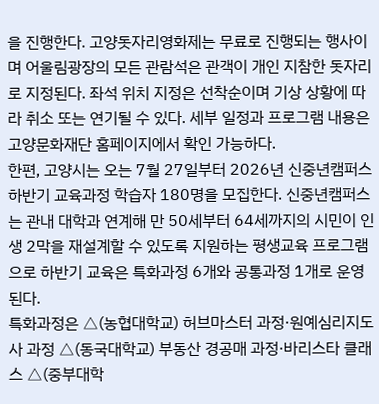을 진행한다. 고양돗자리영화제는 무료로 진행되는 행사이며 어울림광장의 모든 관람석은 관객이 개인 지참한 돗자리로 지정된다. 좌석 위치 지정은 선착순이며 기상 상황에 따라 취소 또는 연기될 수 있다. 세부 일정과 프로그램 내용은 고양문화재단 홈페이지에서 확인 가능하다.
한편, 고양시는 오는 7월 27일부터 2026년 신중년캠퍼스 하반기 교육과정 학습자 180명을 모집한다. 신중년캠퍼스는 관내 대학과 연계해 만 50세부터 64세까지의 시민이 인생 2막을 재설계할 수 있도록 지원하는 평생교육 프로그램으로 하반기 교육은 특화과정 6개와 공통과정 1개로 운영된다.
특화과정은 △(농협대학교) 허브마스터 과정·원예심리지도사 과정 △(동국대학교) 부동산 경공매 과정·바리스타 클래스 △(중부대학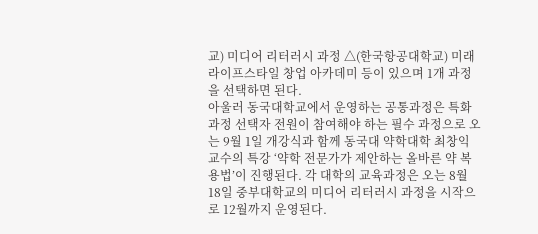교) 미디어 리터러시 과정 △(한국항공대학교) 미래 라이프스타일 창업 아카데미 등이 있으며 1개 과정을 선택하면 된다.
아울러 동국대학교에서 운영하는 공통과정은 특화과정 선택자 전원이 참여해야 하는 필수 과정으로 오는 9월 1일 개강식과 함께 동국대 약학대학 최창익 교수의 특강 ‘약학 전문가가 제안하는 올바른 약 복용법’이 진행된다. 각 대학의 교육과정은 오는 8월 18일 중부대학교의 미디어 리터러시 과정을 시작으로 12월까지 운영된다.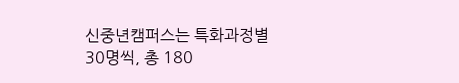신중년캠퍼스는 특화과정별 30명씩, 총 180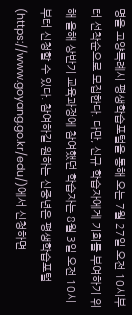명을 고양특례시 평생학습포털을 통해 오는 7월 27일 오전 10시부터 선착순으로 모집한다. 다만, 신규 학습자에게 기회를 부여하기 위해 올해 상반기 교육과정에 참여했던 학습자는 8월 3일 오전 10시부터 신청할 수 있다. 참여하길 원하는 신중년은 평생학습포털(https://www.goyang.go.kr/edu/)에서 신청하면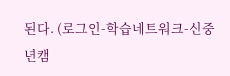된다. (로그인-학습네트워크-신중년캠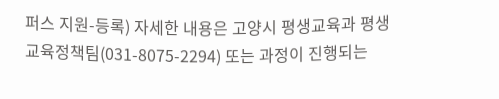퍼스 지원-등록) 자세한 내용은 고양시 평생교육과 평생교육정책팀(031-8075-2294) 또는 과정이 진행되는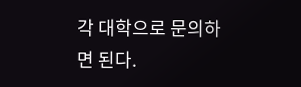각 대학으로 문의하면 된다.